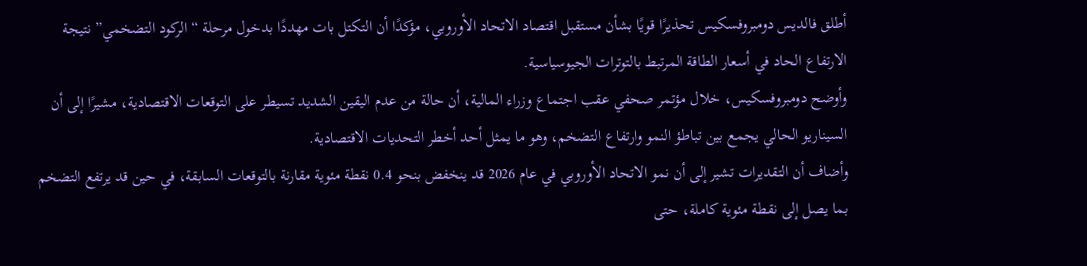أطلق فالديس دومبروفسكيس تحذيرًا قويًا بشأن مستقبل اقتصاد الاتحاد الأوروبي، مؤكدًا أن التكتل بات مهددًا بدخول مرحلة “الركود التضخمي” نتيجة الارتفاع الحاد في أسعار الطاقة المرتبط بالتوترات الجيوسياسية.
وأوضح دومبروفسكيس، خلال مؤتمر صحفي عقب اجتماع وزراء المالية، أن حالة من عدم اليقين الشديد تسيطر على التوقعات الاقتصادية، مشيرًا إلى أن السيناريو الحالي يجمع بين تباطؤ النمو وارتفاع التضخم، وهو ما يمثل أحد أخطر التحديات الاقتصادية.
وأضاف أن التقديرات تشير إلى أن نمو الاتحاد الأوروبي في عام 2026 قد ينخفض بنحو 0.4 نقطة مئوية مقارنة بالتوقعات السابقة، في حين قد يرتفع التضخم بما يصل إلى نقطة مئوية كاملة، حتى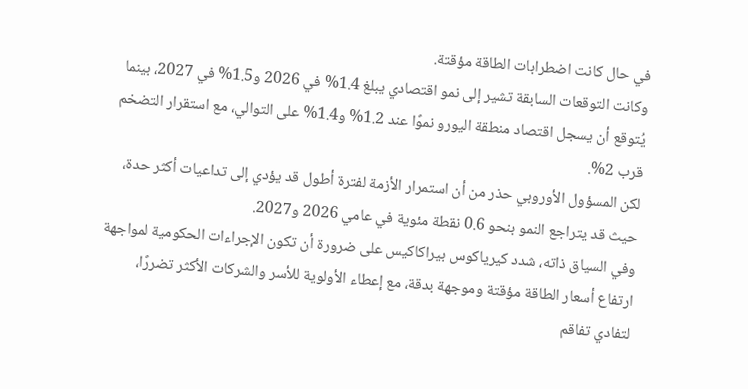في حال كانت اضطرابات الطاقة مؤقتة.
وكانت التوقعات السابقة تشير إلى نمو اقتصادي يبلغ 1.4% في 2026 و1.5% في 2027، بينما يُتوقع أن يسجل اقتصاد منطقة اليورو نموًا عند 1.2% و1.4% على التوالي، مع استقرار التضخم قرب 2%.
لكن المسؤول الأوروبي حذر من أن استمرار الأزمة لفترة أطول قد يؤدي إلى تداعيات أكثر حدة، حيث قد يتراجع النمو بنحو 0.6 نقطة مئوية في عامي 2026 و2027.
وفي السياق ذاته، شدد كيرياكوس بيراكاكيس على ضرورة أن تكون الإجراءات الحكومية لمواجهة ارتفاع أسعار الطاقة مؤقتة وموجهة بدقة، مع إعطاء الأولوية للأسر والشركات الأكثر تضررًا، لتفادي تفاقم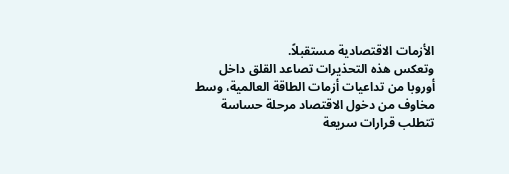الأزمات الاقتصادية مستقبلاً.
وتعكس هذه التحذيرات تصاعد القلق داخل أوروبا من تداعيات أزمات الطاقة العالمية، وسط مخاوف من دخول الاقتصاد مرحلة حساسة تتطلب قرارات سريعة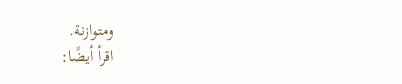ومتوازنة.
اقرأ أيضًا: